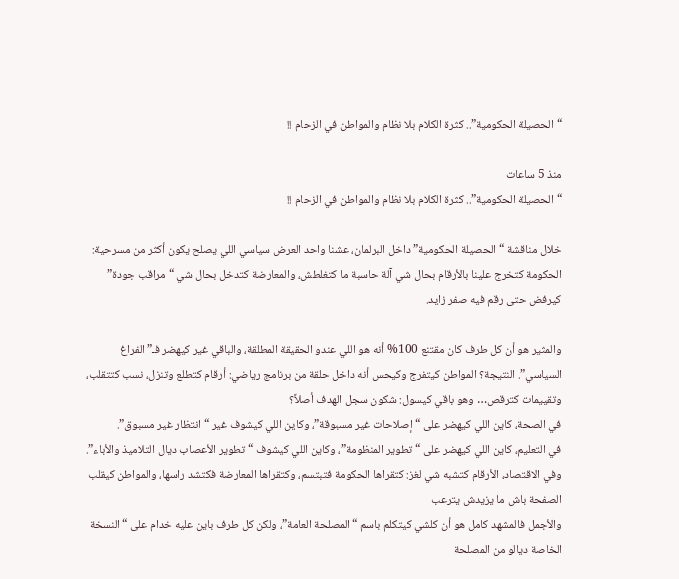“الحصيلة الحكومية”.. كثرة الكلام بلا نظام والمواطن في الزحام !!

منذ 5 ساعات
“الحصيلة الحكومية”.. كثرة الكلام بلا نظام والمواطن في الزحام !!

خلال مناقشة “الحصيلة الحكومية” داخل البرلمان، عشنا واحد العرض سياسي اللي يصلح يكون أكثر من مسرحية: الحكومة كتخرج علينا بالأرقام بحال شي آلة حاسبة ما كتغلطش، والمعارضة كتدخل بحال شي “مراقب جودة” كيرفض حتى رقم فيه صفر زايد.

والمثير هو أن كل طرف كان مقتنع 100% أنه هو اللي عندو الحقيقة المطلقة، والباقي غير كيهضر فـ”الفراغ السياسي”. النتيجة؟ المواطن كيتفرج وكيحس أنه داخل حلقة من برنامج رياضي: أرقام كتطلع وتنزل، نسب كتتقلب، وتقييمات كترقص… وهو باقي كيسول: شكون سجل الهدف أصلاً؟
في الصحة، كاين اللي كيهضر على “إصلاحات غير مسبوقة”، وكاين اللي كيشوف غير “انتظار غير مسبوق”.
في التعليم، كاين اللي كيهضر على “تطوير المنظومة”، وكاين اللي كيشوف “تطوير الأعصاب ديال التلاميذ والأباء”.
وفي الاقتصاد، الأرقام كتشبه شي لغز: كتقراها الحكومة فتبتسم، وكتقراها المعارضة فكتشد راسها، والمواطن كيقلب الصفحة باش ما يزيدش يترعب
والأجمل فالمشهد كامل هو أن كلشي كيتكلم باسم “المصلحة العامة”، ولكن كل طرف باين عليه خدام على “النسخة الخاصة ديالو من المصلحة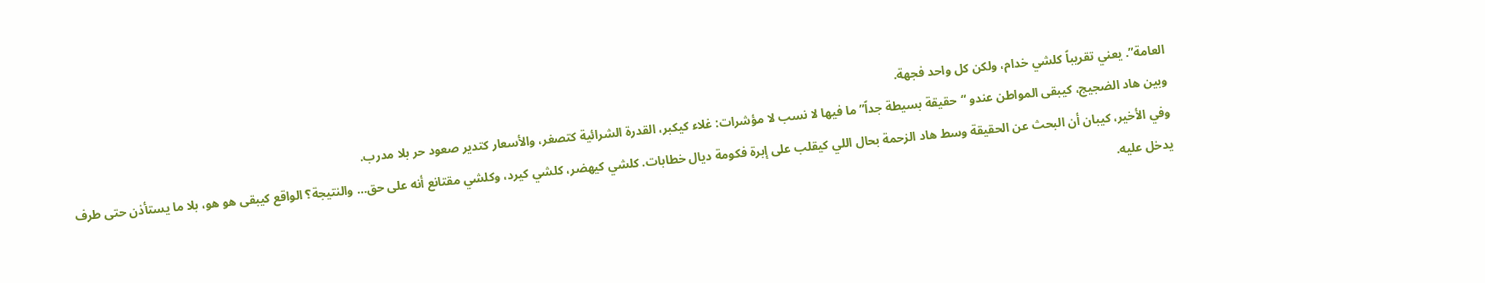العامة”. يعني تقريباً كلشي خدام، ولكن كل واحد فجهة.
وبين هاد الضجيج، كيبقى المواطن عندو “حقيقة بسيطة جداً” ما فيها لا نسب لا مؤشرات: غلاء كيكبر، القدرة الشرائية كتصغر، والأسعار كتدير صعود حر بلا مدرب.
وفي الأخير، كيبان أن البحث عن الحقيقة وسط هاد الزحمة بحال اللي كيقلب على إبرة فكومة ديال خطابات. كلشي كيهضر، كلشي كيرد، وكلشي مقتانع أنه على حق… والنتيجة؟ الواقع كيبقى هو هو، بلا ما يستأذن حتى طرف يدخل عليه.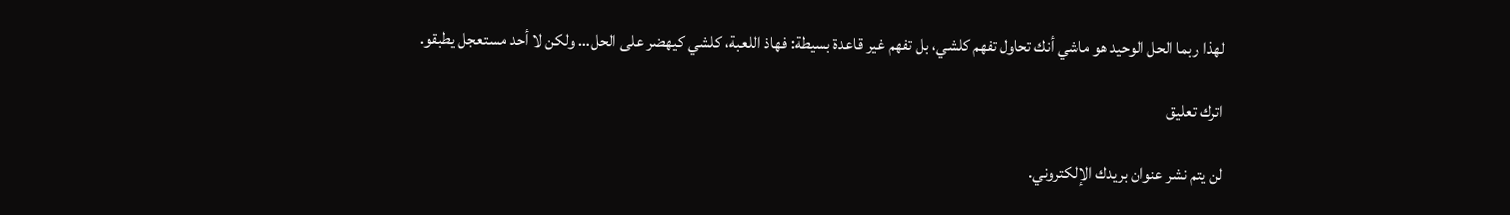لهذا ربما الحل الوحيد هو ماشي أنك تحاول تفهم كلشي، بل تفهم غير قاعدة بسيطة: فهاذ اللعبة، كلشي كيهضر على الحل… ولكن لا أحد مستعجل يطبقو.

اترك تعليق

لن يتم نشر عنوان بريدك الإلكتروني.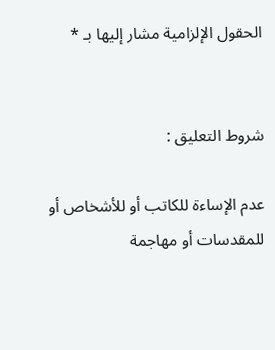الحقول الإلزامية مشار إليها بـ *


شروط التعليق :

عدم الإساءة للكاتب أو للأشخاص أو للمقدسات أو مهاجمة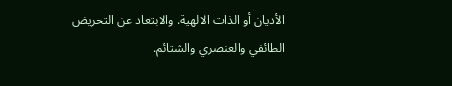الأديان أو الذات الالهية. والابتعاد عن التحريض الطائفي والعنصري والشتائم.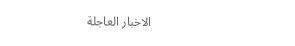الاخبار العاجلة